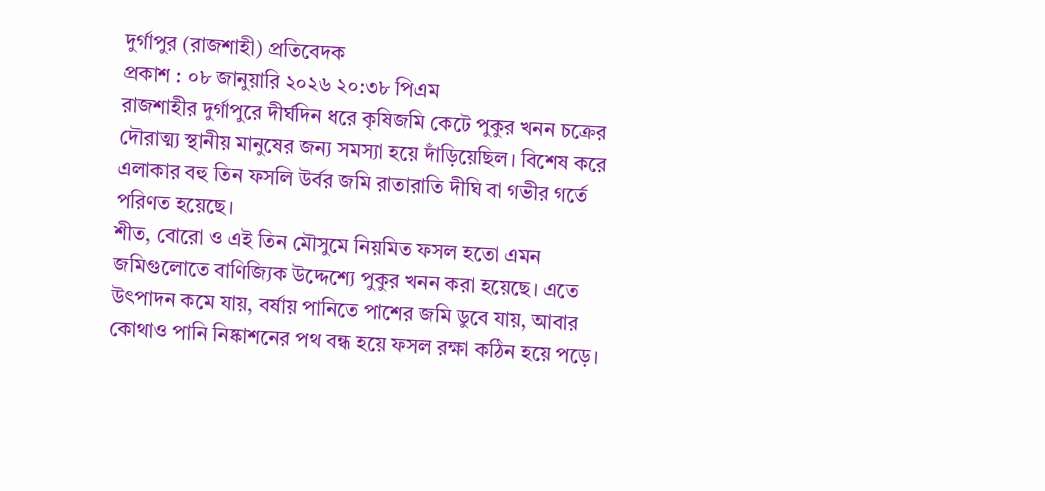দুর্গাপুর (রাজশাহী) প্রতিবেদক
প্রকাশ : ০৮ জানুয়ারি ২০২৬ ২০:৩৮ পিএম
রাজশাহীর দুর্গাপুরে দীর্ঘদিন ধরে কৃষিজমি কেটে পুকুর খনন চক্রের দৌরাত্ম্য স্থানীয় মানুষের জন্য সমস্যা হয়ে দাঁড়িয়েছিল। বিশেষ করে এলাকার বহু তিন ফসলি উর্বর জমি রাতারাতি দীঘি বা গভীর গর্তে পরিণত হয়েছে।
শীত, বোরো ও এই তিন মৌসুমে নিয়মিত ফসল হতো এমন জমিগুলোতে বাণিজ্যিক উদ্দেশ্যে পুকুর খনন করা হয়েছে। এতে উৎপাদন কমে যায়, বর্ষায় পানিতে পাশের জমি ডুবে যায়, আবার কোথাও পানি নিষ্কাশনের পথ বন্ধ হয়ে ফসল রক্ষা কঠিন হয়ে পড়ে।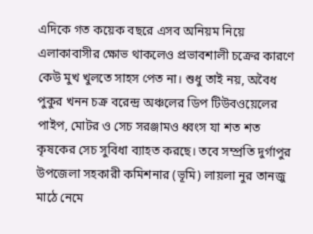এদিকে গত কয়েক বছরে এসব অনিয়ম নিয়ে এলাকাবাসীর ক্ষোভ থাকলেও প্রভাবশালী চক্রের কারণে কেউ মুখ খুলতে সাহস পেত না। শুধু তাই নয়, অবৈধ পুকুর খনন চক্র বরেন্দ্র অঞ্চলের ডিপ টিউবওয়েলের পাইপ, মোটর ও সেচ সরঞ্জামও ধ্বংস যা শত শত কৃষকের সেচ সুবিধা ব্যাহত করছে। তবে সম্প্রতি দুর্গাপুর উপজেলা সহকারী কমিশনার (ভূমি) লায়লা নুর তানজু মাঠে নেমে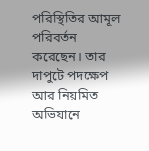পরিস্থিতির আমূল পরিবর্তন করেছেন। তার দাপুটে পদক্ষেপ আর নিয়মিত অভিযানে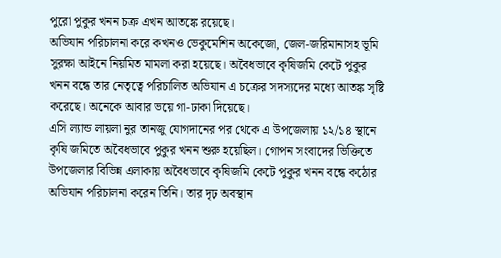পুরো পুকুর খনন চক্র এখন আতঙ্কে রয়েছে।
অভিযান পরিচালনা করে কখনও ভেকুমেশিন অকেজো, জেল-জরিমানাসহ ভূমি সুরক্ষা আইনে নিয়মিত মামলা করা হয়েছে। অবৈধভাবে কৃষিজমি কেটে পুকুর খনন বন্ধে তার নেতৃত্বে পরিচালিত অভিযান এ চক্রের সদস্যদের মধ্যে আতঙ্ক সৃষ্টি করেছে। অনেকে আবার ভয়ে গা-ঢাকা দিয়েছে।
এসি ল্যান্ড লায়লা নুর তানজু যোগদানের পর থেকে এ উপজেলায় ১২/১৪ স্থানে কৃষি জমিতে অবৈধভাবে পুকুর খনন শুরু হয়েছিল। গোপন সংবাদের ভিক্তিতে উপজেলার বিভিন্ন এলাকায় অবৈধভাবে কৃষিজমি কেটে পুকুর খনন বন্ধে কঠোর অভিযান পরিচালনা করেন তিনি। তার দৃঢ় অবস্থান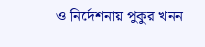ও নির্দেশনায় পুকুর খনন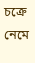চক্রে নেমে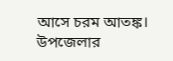আসে চরম আতঙ্ক।
উপজেলার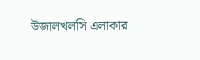উজালখলসি এলাকার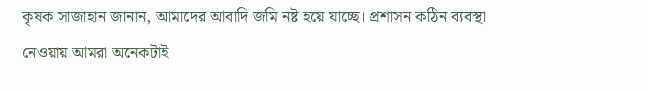কৃষক সাজাহান জানান, আমাদের আবাদি জমি নষ্ট হয়ে যাচ্ছে। প্রশাসন কঠিন ব্যবস্থা নেওয়ায় আমরা অনেকটাই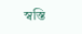স্বস্তি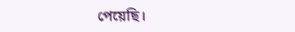পেয়েছি।